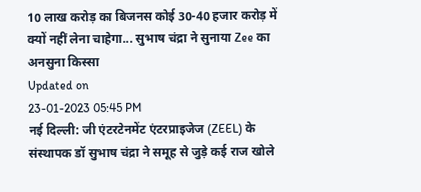10 लाख करोड़ का बिजनस कोई 30-40 हजार करोड़ में क्यों नहीं लेना चाहेगा... सुभाष चंद्रा ने सुनाया Zee का अनसुना किस्सा
Updated on
23-01-2023 05:45 PM
नई दिल्ली: जी एंटरटेनमेंट एंटरप्राइजेज (ZEEL) के संस्थापक डॉ सुभाष चंद्रा ने समूह से जुड़े कई राज खोले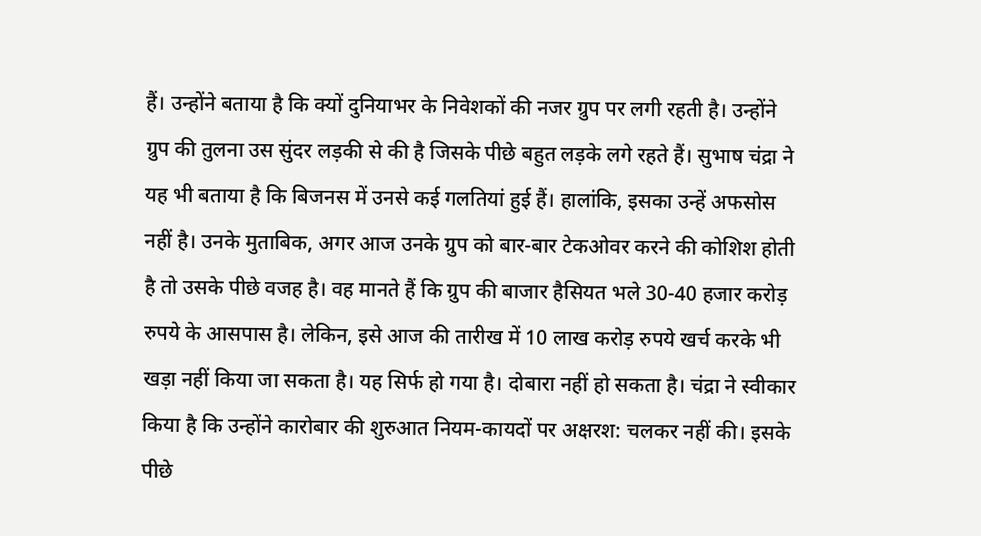हैं। उन्होंने बताया है कि क्यों दुनियाभर के निवेशकों की नजर ग्रुप पर लगी रहती है। उन्होंने ग्रुप की तुलना उस सुंदर लड़की से की है जिसके पीछे बहुत लड़के लगे रहते हैं। सुभाष चंद्रा ने यह भी बताया है कि बिजनस में उनसे कई गलतियां हुई हैं। हालांकि, इसका उन्हें अफसोस नहीं है। उनके मुताबिक, अगर आज उनके ग्रुप को बार-बार टेकओवर करने की कोशिश होती है तो उसके पीछे वजह है। वह मानते हैं कि ग्रुप की बाजार हैसियत भले 30-40 हजार करोड़ रुपये के आसपास है। लेकिन, इसे आज की तारीख में 10 लाख करोड़ रुपये खर्च करके भी खड़ा नहीं किया जा सकता है। यह सिर्फ हो गया है। दोबारा नहीं हो सकता है। चंद्रा ने स्वीकार किया है कि उन्होंने कारोबार की शुरुआत नियम-कायदों पर अक्षरश: चलकर नहीं की। इसके पीछे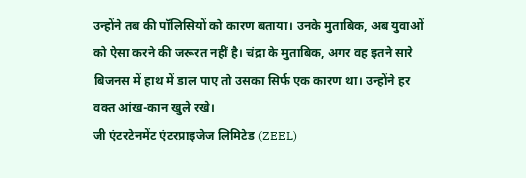उन्होंने तब की पॉलिसियों को कारण बताया। उनके मुताबिक, अब युवाओं को ऐसा करने की जरूरत नहीं है। चंद्रा के मुताबिक, अगर वह इतने सारे बिजनस में हाथ में डाल पाए तो उसका सिर्फ एक कारण था। उन्होंने हर वक्त आंख-कान खुले रखे।
जी एंटरटेनमेंट एंटरप्राइजेज लिमिटेड (ZEEL)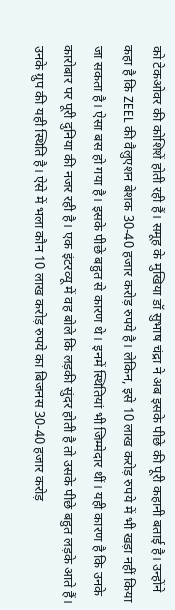को टेकओवर की कोशिशें होती रही हैं। समूह के मुखिया डॉ सुभाष चंद्रा ने अब इसके पीछे की पूरी कहानी बताई है। उन्होंने कहा है कि ZEEL की वैलुएशन बेशक 30-40 हजार करोड़ रुपये है। लेकिन, इसे 10 लाख करोड़ रुपये में भी खड़ा नहीं किया जा सकता है। ऐसा बस हो गया है। इसके पीछे बहुत से कारण थे। इनमें स्थितियां भी जिम्मेदार थीं। यही कारण है कि उनके कारोबार पर पूरी दुनिया की नजर रही है। एक इंटरव्यू में वह बोले कि लड़की सुंदर होती है तो उसके पीछे बहुत लड़के आते हैं। उनके ग्रुप की यही स्थिति है। ऐसे में भला कौन 10 लाख करोड़ रुपये का बिजनस 30-40 हजार करोड़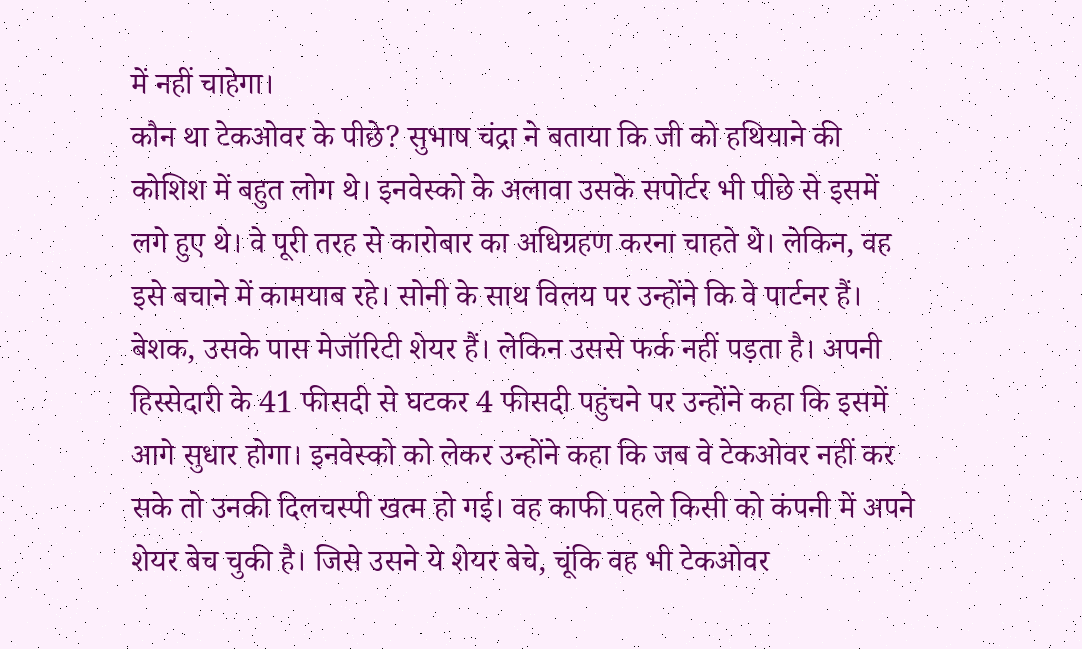में नहीं चाहेगा।
कौन था टेकओवर के पीछे? सुभाष चंद्रा ने बताया कि जी को हथियाने की कोशिश में बहुत लोग थे। इनवेस्को के अलावा उसके सपोर्टर भी पीछे से इसमें लगे हुए थे। वे पूरी तरह से कारोबार का अधिग्रहण करना चाहते थे। लेकिन, वह इसे बचाने में कामयाब रहे। सोनी के साथ विलय पर उन्होंने कि वे पार्टनर हैं। बेशक, उसके पास मेजॉरिटी शेयर हैं। लेकिन उससे फर्क नहीं पड़ता है। अपनी हिस्सेदारी के 41 फीसदी से घटकर 4 फीसदी पहुंचने पर उन्होंने कहा कि इसमें आगे सुधार होगा। इनवेस्को को लेकर उन्होंने कहा कि जब वे टेकओवर नहीं कर सके तो उनकी दिलचस्पी खत्म हो गई। वह काफी पहले किसी को कंपनी में अपने शेयर बेच चुकी है। जिसे उसने ये शेयर बेचे, चूंकि वह भी टेकओवर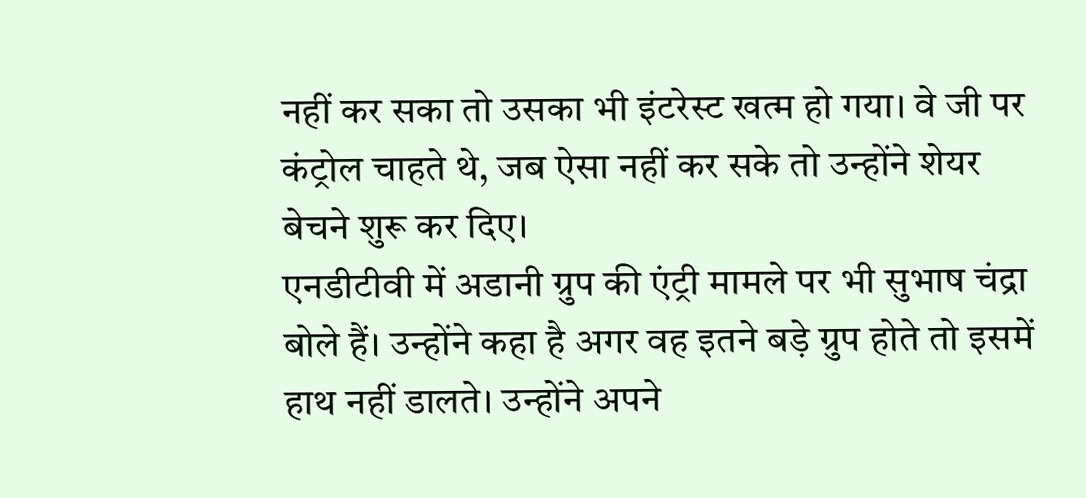नहीं कर सका तो उसका भी इंटरेस्ट खत्म हो गया। वे जी पर कंट्रोल चाहते थे, जब ऐसा नहीं कर सके तो उन्होंने शेयर बेचने शुरू कर दिए।
एनडीटीवी में अडानी ग्रुप की एंट्री मामले पर भी सुभाष चंद्रा बोले हैं। उन्होंने कहा है अगर वह इतने बड़े ग्रुप होते तो इसमें हाथ नहीं डालते। उन्होंने अपने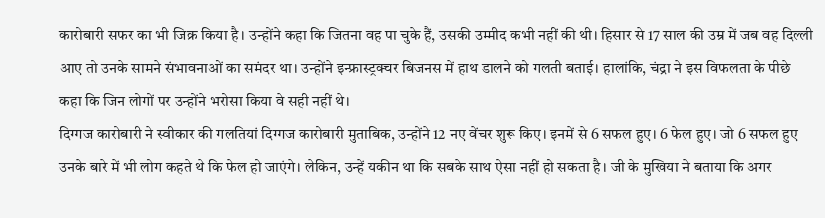कारोबारी सफर का भी जिक्र किया है। उन्होंने कहा कि जितना वह पा चुके हैं, उसकी उम्मीद कभी नहीं की थी। हिसार से 17 साल की उम्र में जब वह दिल्ली आए तो उनके सामने संभावनाओं का समंदर था। उन्होंने इन्फ्रास्ट्रक्चर बिजनस में हाथ डालने को गलती बताई। हालांकि, चंद्रा ने इस विफलता के पीछे कहा कि जिन लोगों पर उन्होंने भरोसा किया वे सही नहीं थे।
दिग्गज कारोबारी ने स्वीकार की गलतियां दिग्गज कारोबारी मुताबिक, उन्होंने 12 नए वेंचर शुरू किए। इनमें से 6 सफल हुए। 6 फेल हुए। जो 6 सफल हुए उनके बारे में भी लोग कहते थे कि फेल हो जाएंगे। लेकिन, उन्हें यकीन था कि सबके साथ ऐसा नहीं हो सकता है। जी के मुखिया ने बताया कि अगर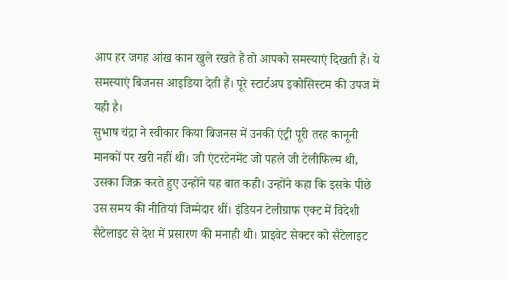आप हर जगह आंख कान खुले रखते हैं तो आपको समस्याएं दिखती हैं। ये समस्याएं बिजनस आइडिया देती हैं। पूरे स्टार्टअप इकोसिस्टम की उपज में यही है।
सुभाष चंद्रा ने स्वीकार किया बिजनस में उनकी एंट्री पूरी तरह कानूनी मानकों पर खरी नहीं थी। जी एंटरटेनमेंट जो पहले जी टेलीफिल्म थी, उसका जिक्र करते हुए उन्होंने यह बात कही। उन्होंने कहा कि इसके पीछे उस समय की नीतियां जिम्मेदार थीं। इंडियन टेलीग्राफ एक्ट में विदेशी सैटेलाइट से देश में प्रसारण की मनाही थी। प्राइवेट सेक्टर को सैटेलाइट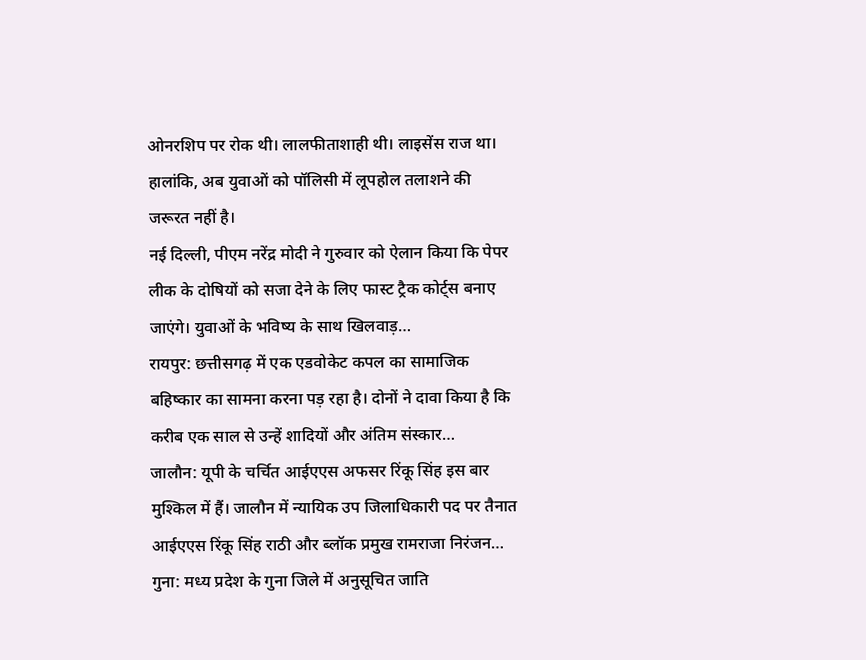ओनरशिप पर रोक थी। लालफीताशाही थी। लाइसेंस राज था। हालांकि, अब युवाओं को पॉलिसी में लूपहोल तलाशने की जरूरत नहीं है।
नई दिल्ली, पीएम नरेंद्र मोदी ने गुरुवार को ऐलान किया कि पेपर लीक के दोषियों को सजा देने के लिए फास्ट ट्रैक कोर्ट्स बनाए जाएंगे। युवाओं के भविष्य के साथ खिलवाड़…
रायपुर: छत्तीसगढ़ में एक एडवोकेट कपल का सामाजिक बहिष्कार का सामना करना पड़ रहा है। दोनों ने दावा किया है कि करीब एक साल से उन्हें शादियों और अंतिम संस्कार…
जालौन: यूपी के चर्चित आईएएस अफसर रिंकू सिंह इस बार मुश्किल में हैं। जालौन में न्यायिक उप जिलाधिकारी पद पर तैनात आईएएस रिंकू सिंह राठी और ब्लॉक प्रमुख रामराजा निरंजन…
गुना: मध्य प्रदेश के गुना जिले में अनुसूचित जाति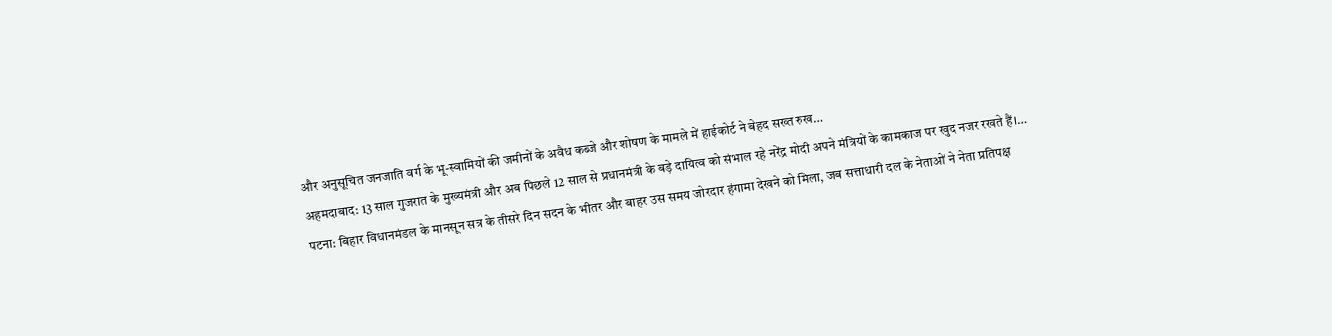और अनुसूचित जनजाति वर्ग के भू-स्वामियों की जमीनों के अवैध कब्जे और शोषण के मामले में हाईकोर्ट ने बेहद सख्त रुख…
अहमदाबाद: 13 साल गुजरात के मुख्यमंत्री और अब पिछले 12 साल से प्रधानमंत्री के बड़े दायित्व को संभाल रहे नरेंद्र मोदी अपने मंत्रियों के कामकाज पर खुद नजर रखते हैं।…
पटना: बिहार विधानमंडल के मानसून सत्र के तीसरे दिन सदन के भीतर और बाहर उस समय जोरदार हंगामा देखने को मिला, जब सत्ताधारी दल के नेताओं ने नेता प्रतिपक्ष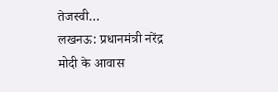तेजस्वी…
लखनऊ: प्रधानमंत्री नरेंद्र मोदी के आवास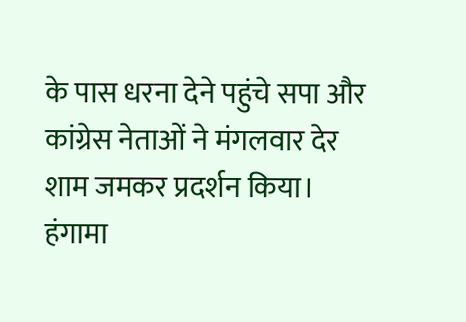के पास धरना देने पहुंचे सपा और कांग्रेस नेताओं ने मंगलवार देर शाम जमकर प्रदर्शन किया। हंगामा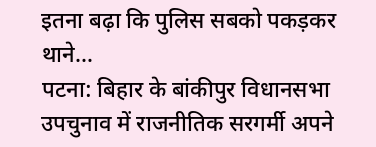इतना बढ़ा कि पुलिस सबको पकड़कर थाने…
पटना: बिहार के बांकीपुर विधानसभा उपचुनाव में राजनीतिक सरगर्मी अपने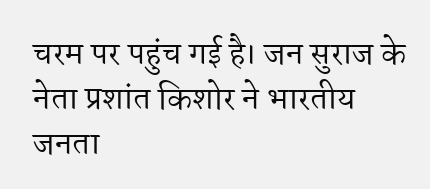चरम पर पहुंच गई है। जन सुराज के नेता प्रशांत किशोर ने भारतीय जनता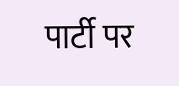पार्टी पर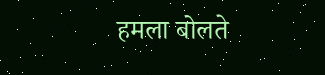हमला बोलते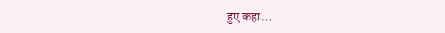हुए कहा…